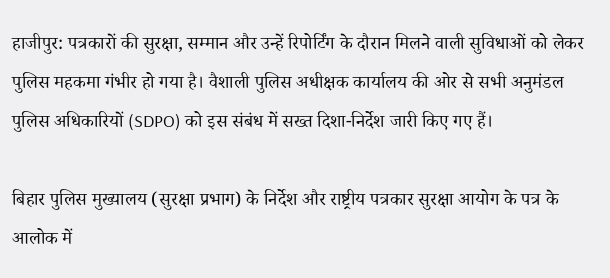हाजीपुर: पत्रकारों की सुरक्षा, सम्मान और उन्हें रिपोर्टिंग के दौरान मिलने वाली सुविधाओं को लेकर पुलिस महकमा गंभीर हो गया है। वैशाली पुलिस अधीक्षक कार्यालय की ओर से सभी अनुमंडल पुलिस अधिकारियों (SDPO) को इस संबंध में सख्त दिशा-निर्देश जारी किए गए हैं।

बिहार पुलिस मुख्यालय (सुरक्षा प्रभाग) के निर्देश और राष्ट्रीय पत्रकार सुरक्षा आयोग के पत्र के आलोक में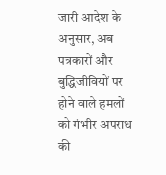जारी आदेश के अनुसार, अब पत्रकारों और बुद्धिजीवियों पर होने वाले हमलों को गंभीर अपराध की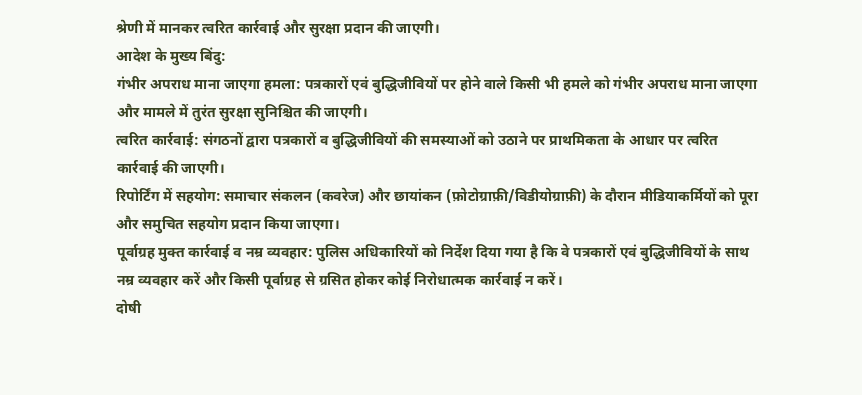श्रेणी में मानकर त्वरित कार्रवाई और सुरक्षा प्रदान की जाएगी।
आदेश के मुख्य बिंदु:
गंभीर अपराध माना जाएगा हमला: पत्रकारों एवं बुद्धिजीवियों पर होने वाले किसी भी हमले को गंभीर अपराध माना जाएगा और मामले में तुरंत सुरक्षा सुनिश्चित की जाएगी।
त्वरित कार्रवाई: संगठनों द्वारा पत्रकारों व बुद्धिजीवियों की समस्याओं को उठाने पर प्राथमिकता के आधार पर त्वरित कार्रवाई की जाएगी।
रिपोर्टिंग में सहयोग: समाचार संकलन (कवरेज) और छायांकन (फ़ोटोग्राफ़ी/विडीयोग्राफ़ी) के दौरान मीडियाकर्मियों को पूरा और समुचित सहयोग प्रदान किया जाएगा।
पूर्वाग्रह मुक्त कार्रवाई व नम्र व्यवहार: पुलिस अधिकारियों को निर्देश दिया गया है कि वे पत्रकारों एवं बुद्धिजीवियों के साथ नम्र व्यवहार करें और किसी पूर्वाग्रह से ग्रसित होकर कोई निरोधात्मक कार्रवाई न करें।
दोषी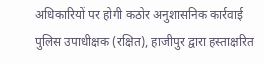अधिकारियों पर होगी कठोर अनुशासनिक कार्रवाई
पुलिस उपाधीक्षक (रक्षित), हाजीपुर द्वारा हस्ताक्षरित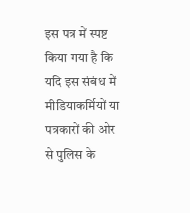इस पत्र में स्पष्ट किया गया है कि यदि इस संबंध में मीडियाकर्मियों या पत्रकारों की ओर से पुलिस के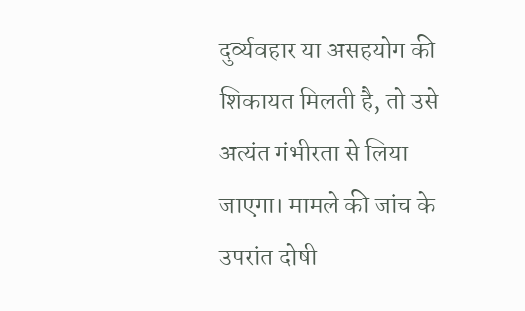दुर्व्यवहार या असहयोग की शिकायत मिलती है, तो उसे अत्यंत गंभीरता से लिया जाएगा। मामले की जांच के उपरांत दोषी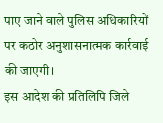पाए जाने वाले पुलिस अधिकारियों पर कठोर अनुशासनात्मक कार्रवाई की जाएगी।
इस आदेश की प्रतिलिपि जिले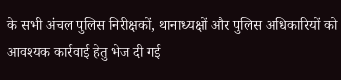के सभी अंचल पुलिस निरीक्षकों, थानाध्यक्षों और पुलिस अधिकारियों को आवश्यक कार्रवाई हेतु भेज दी गई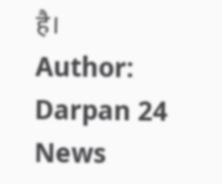है।
Author: Darpan 24 News